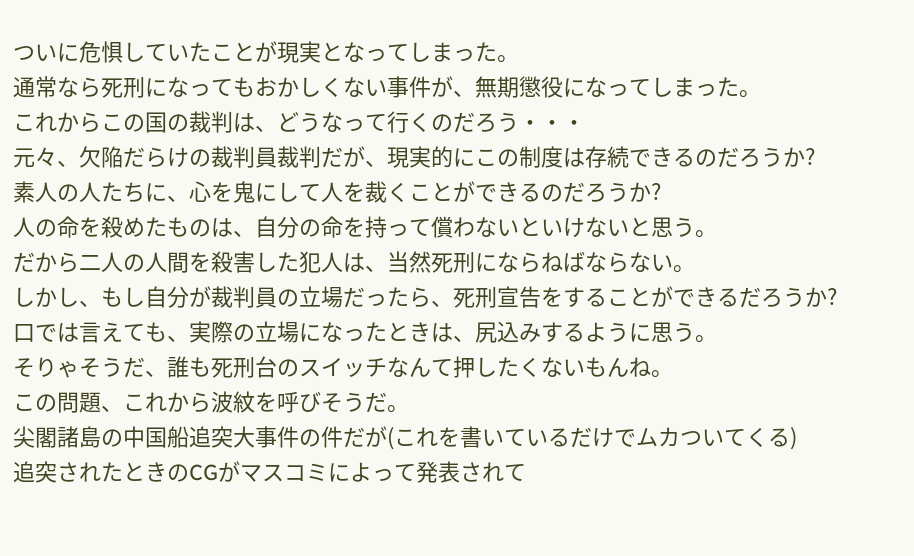ついに危惧していたことが現実となってしまった。
通常なら死刑になってもおかしくない事件が、無期懲役になってしまった。
これからこの国の裁判は、どうなって行くのだろう・・・
元々、欠陥だらけの裁判員裁判だが、現実的にこの制度は存続できるのだろうか?
素人の人たちに、心を鬼にして人を裁くことができるのだろうか?
人の命を殺めたものは、自分の命を持って償わないといけないと思う。
だから二人の人間を殺害した犯人は、当然死刑にならねばならない。
しかし、もし自分が裁判員の立場だったら、死刑宣告をすることができるだろうか?
口では言えても、実際の立場になったときは、尻込みするように思う。
そりゃそうだ、誰も死刑台のスイッチなんて押したくないもんね。
この問題、これから波紋を呼びそうだ。
尖閣諸島の中国船追突大事件の件だが(これを書いているだけでムカついてくる)
追突されたときのCGがマスコミによって発表されて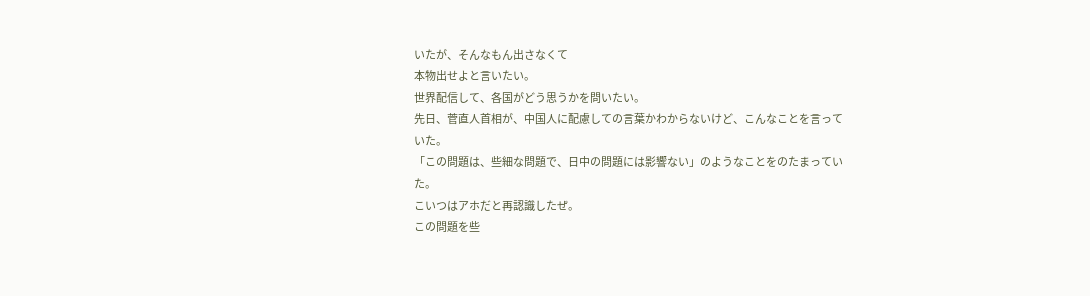いたが、そんなもん出さなくて
本物出せよと言いたい。
世界配信して、各国がどう思うかを問いたい。
先日、菅直人首相が、中国人に配慮しての言葉かわからないけど、こんなことを言っていた。
「この問題は、些細な問題で、日中の問題には影響ない」のようなことをのたまっていた。
こいつはアホだと再認識したぜ。
この問題を些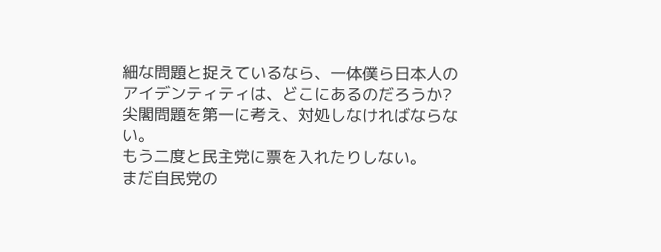細な問題と捉えているなら、一体僕ら日本人のアイデンティティは、どこにあるのだろうか?
尖閣問題を第一に考え、対処しなければならない。
もう二度と民主党に票を入れたりしない。
まだ自民党の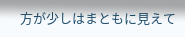方が少しはまともに見えて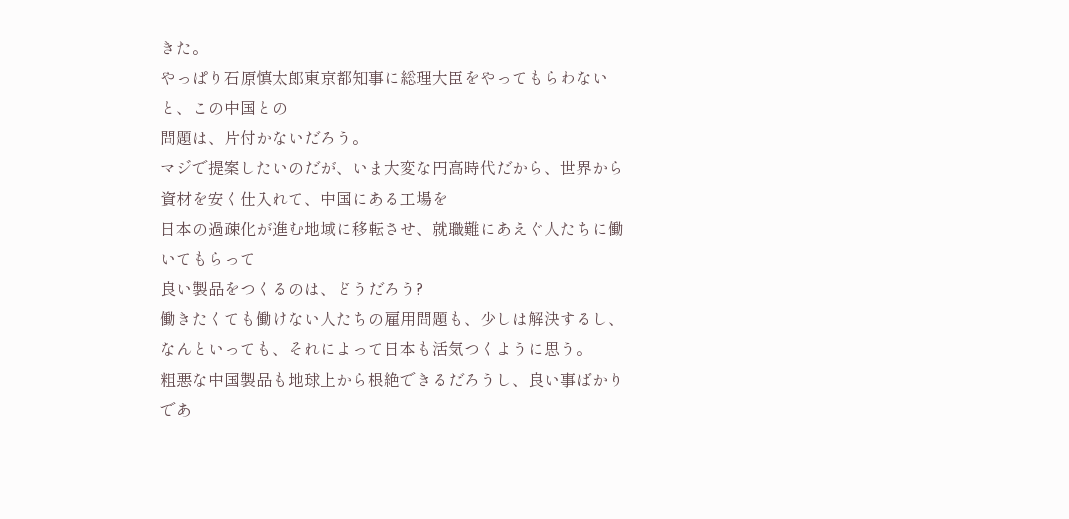きた。
やっぱり石原慎太郎東京都知事に総理大臣をやってもらわないと、この中国との
問題は、片付かないだろう。
マジで提案したいのだが、いま大変な円高時代だから、世界から資材を安く仕入れて、中国にある工場を
日本の過疎化が進む地域に移転させ、就職難にあえぐ人たちに働いてもらって
良い製品をつくるのは、どうだろう?
働きたくても働けない人たちの雇用問題も、少しは解決するし、
なんといっても、それによって日本も活気つくように思う。
粗悪な中国製品も地球上から根絶できるだろうし、良い事ばかりであ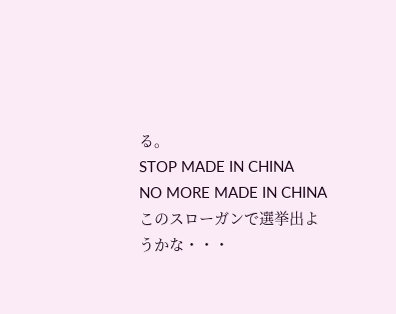る。
STOP MADE IN CHINA
NO MORE MADE IN CHINA
このスローガンで選挙出ようかな・・・